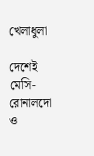খেলাধুলা

দেশেই মেসি-রোনালদো ও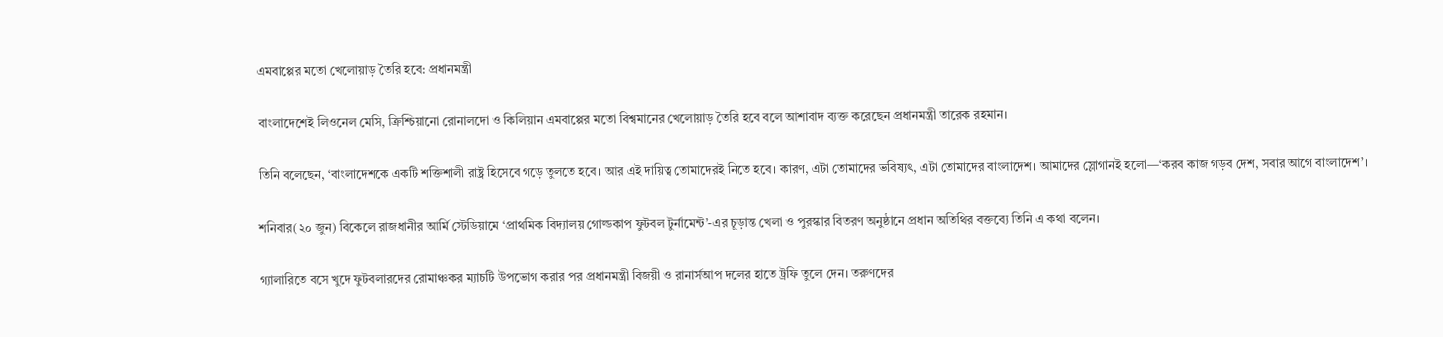এমবাপ্পের মতো খেলোয়াড় তৈরি হবে: প্রধানমন্ত্রী

বাংলাদেশেই লিওনেল মেসি, ক্রিশ্চিয়ানো রোনালদো ও কিলিয়ান এমবাপ্পের মতো বিশ্বমানের খেলোয়াড় তৈরি হবে বলে আশাবাদ ব্যক্ত করেছেন প্রধানমন্ত্রী তারেক রহমান।

তিনি বলেছেন, ‘বাংলাদেশকে একটি শক্তিশালী রাষ্ট্র হিসেবে গড়ে তুলতে হবে। আর এই দায়িত্ব তোমাদেরই নিতে হবে। কারণ, এটা তোমাদের ভবিষ্যৎ, এটা তোমাদের বাংলাদেশ। আমাদের স্লোগানই হলো—‘করব কাজ গড়ব দেশ, সবার আগে বাংলাদেশ’।

শনিবার(২০ জুন) বিকেলে রাজধানীর আর্মি স্টেডিয়ামে ‘প্রাথমিক বিদ্যালয় গোল্ডকাপ ফুটবল টুর্নামেন্ট’-এর চূড়ান্ত খেলা ও পুরস্কার বিতরণ অনুষ্ঠানে প্রধান অতিথির বক্তব্যে তিনি এ কথা বলেন।

গ্যালারিতে বসে খুদে ফুটবলারদের রোমাঞ্চকর ম্যাচটি উপভোগ করার পর প্রধানমন্ত্রী বিজয়ী ও রানার্সআপ দলের হাতে ট্রফি তুলে দেন। তরুণদের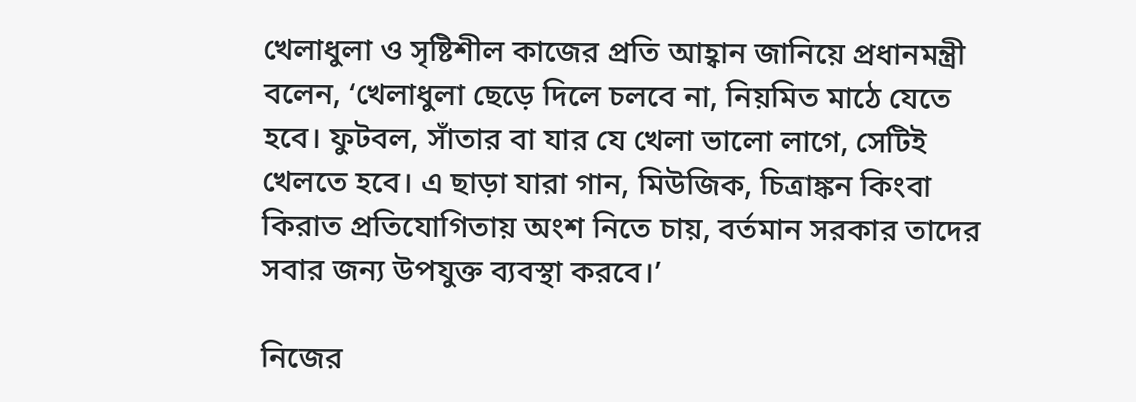খেলাধুলা ও সৃষ্টিশীল কাজের প্রতি আহ্বান জানিয়ে প্রধানমন্ত্রী বলেন, ‘খেলাধুলা ছেড়ে দিলে চলবে না, নিয়মিত মাঠে যেতে হবে। ফুটবল, সাঁতার বা যার যে খেলা ভালো লাগে, সেটিই খেলতে হবে। এ ছাড়া যারা গান, মিউজিক, চিত্রাঙ্কন কিংবা কিরাত প্রতিযোগিতায় অংশ নিতে চায়, বর্তমান সরকার তাদের সবার জন্য উপযুক্ত ব্যবস্থা করবে।’

নিজের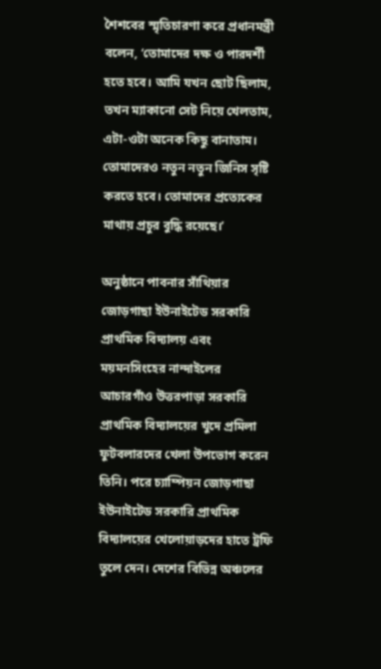শৈশবের স্মৃতিচারণা করে প্রধানমন্ত্রী বলেন, ‘তোমাদের দক্ষ ও পারদর্শী হতে হবে। আমি যখন ছোট ছিলাম, তখন ম্যাকানো সেট নিয়ে খেলতাম, এটা-ওটা অনেক কিছু বানাতাম। তোমাদেরও নতুন নতুন জিনিস সৃষ্টি করতে হবে। তোমাদের প্রত্যেকের মাথায় প্রচুর বুদ্ধি রয়েছে।’

অনুষ্ঠানে পাবনার সাঁথিয়ার জোড়গাছা ইউনাইটেড সরকারি প্রাথমিক বিদ্যালয় এবং ময়মনসিংহের নান্দাইলের আচারগাঁও উত্তরপাড়া সরকারি প্রাথমিক বিদ্যালয়ের খুদে প্রমিলা ফুটবলারদের খেলা উপভোগ করেন তিনি। পরে চ্যাম্পিয়ন জোড়গাছা ইউনাইটেড সরকারি প্রাথমিক বিদ্যালয়ের খেলোয়াড়দের হাতে ট্রফি তুলে দেন। দেশের বিভিন্ন অঞ্চলের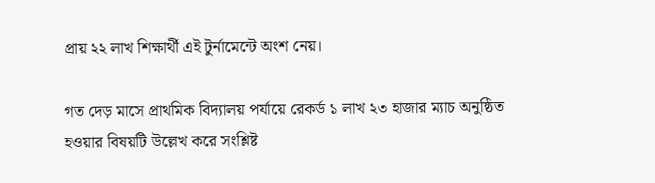প্রায় ২২ লাখ শিক্ষার্থী এই টুর্নামেন্টে অংশ নেয়।

গত দেড় মাসে প্রাথমিক বিদ্যালয় পর্যায়ে রেকর্ড ১ লাখ ২৩ হাজার ম্যাচ অনুষ্ঠিত হওয়ার বিষয়টি উল্লেখ করে সংশ্লিষ্ট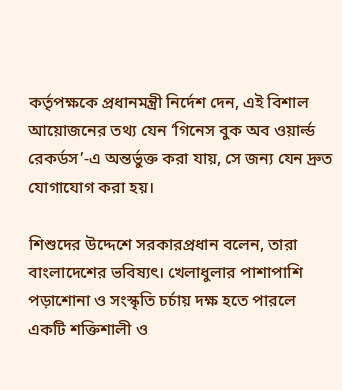কর্তৃপক্ষকে প্রধানমন্ত্রী নির্দেশ দেন, এই বিশাল আয়োজনের তথ্য যেন ‘গিনেস বুক অব ওয়ার্ল্ড রেকর্ডস’-এ অন্তর্ভুক্ত করা যায়, সে জন্য যেন দ্রুত যোগাযোগ করা হয়।

শিশুদের উদ্দেশে সরকারপ্রধান বলেন, তারা বাংলাদেশের ভবিষ্যৎ। খেলাধুলার পাশাপাশি পড়াশোনা ও সংস্কৃতি চর্চায় দক্ষ হতে পারলে একটি শক্তিশালী ও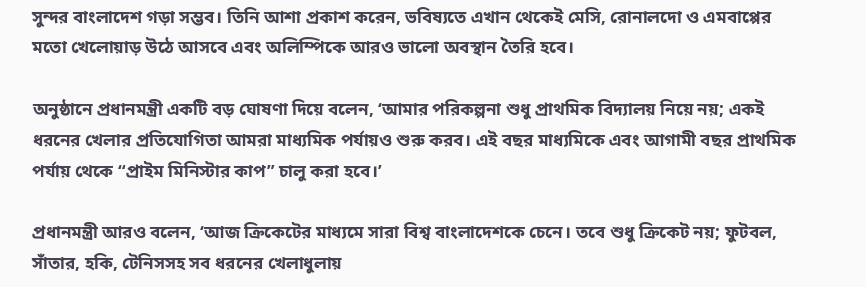সুন্দর বাংলাদেশ গড়া সম্ভব। তিনি আশা প্রকাশ করেন, ভবিষ্যতে এখান থেকেই মেসি, রোনালদো ও এমবাপ্পের মতো খেলোয়াড় উঠে আসবে এবং অলিম্পিকে আরও ভালো অবস্থান তৈরি হবে।

অনুষ্ঠানে প্রধানমন্ত্রী একটি বড় ঘোষণা দিয়ে বলেন, ‘আমার পরিকল্পনা শুধু প্রাথমিক বিদ্যালয় নিয়ে নয়; একই ধরনের খেলার প্রতিযোগিতা আমরা মাধ্যমিক পর্যায়ও শুরু করব। এই বছর মাধ্যমিকে এবং আগামী বছর প্রাথমিক পর্যায় থেকে “প্রাইম মিনিস্টার কাপ” চালু করা হবে।’

প্রধানমন্ত্রী আরও বলেন, ‘আজ ক্রিকেটের মাধ্যমে সারা বিশ্ব বাংলাদেশকে চেনে। তবে শুধু ক্রিকেট নয়; ফুটবল, সাঁতার, হকি, টেনিসসহ সব ধরনের খেলাধুলায়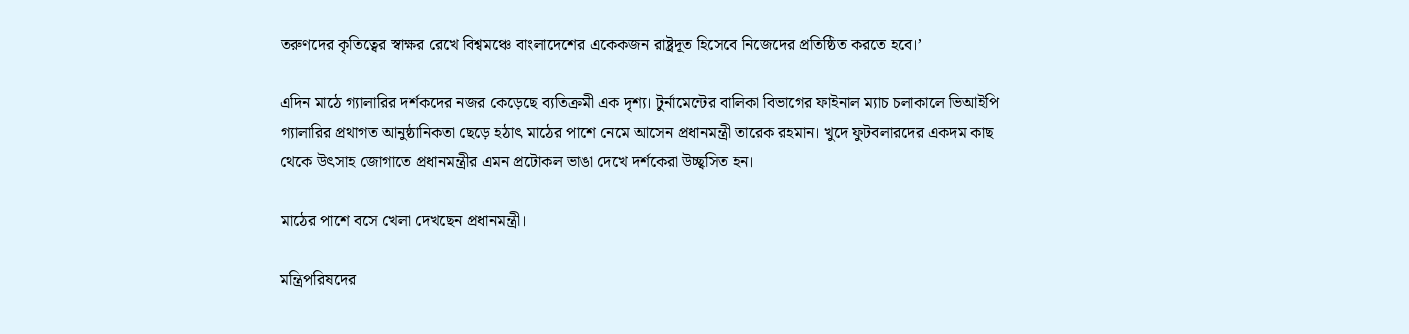তরুণদের কৃতিত্বের স্বাক্ষর রেখে বিশ্বমঞ্চে বাংলাদেশের একেকজন রাষ্ট্রদূত হিসেবে নিজেদের প্রতিষ্ঠিত করতে হবে।’

এদিন মাঠে গ্যালারির দর্শকদের নজর কেড়েছে ব্যতিক্রমী এক দৃশ্য। টুর্নামেন্টের বালিকা বিভাগের ফাইনাল ম্যাচ চলাকালে ভিআইপি গ্যালারির প্রথাগত আনুষ্ঠানিকতা ছেড়ে হঠাৎ মাঠের পাশে নেমে আসেন প্রধানমন্ত্রী তারেক রহমান। খুদে ফুটবলারদের একদম কাছ থেকে উৎসাহ জোগাতে প্রধানমন্ত্রীর এমন প্রটোকল ভাঙা দেখে দর্শকেরা উচ্ছ্বসিত হন।

মাঠের পাশে বসে খেলা দেখছেন প্রধানমন্ত্রী।

মন্ত্রিপরিষদের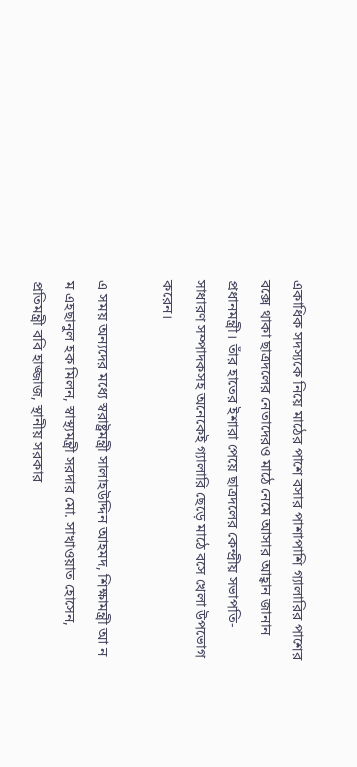একাধিক সদস্যকে নিয়ে মাঠের পাশে বসার পাশাপাশি গ্যালারির পাশের বক্সে থাকা ছাত্রদলের নেতাদেরও মাঠে নেমে আসার আহ্বান জানান প্রধানমন্ত্রী। তাঁর হাতের ইশারা পেয়ে ছাত্রদলের কেন্দ্রীয় সভাপতি-সাধারণ সম্পাদকসহ অনেকেই গ্যালারি ছেড়ে মাঠে বসে খেলা উপভোগ করেন।

এ সময় অন্যদের মধ্যে স্বরাষ্ট্রমন্ত্রী সালাহউদ্দিন আহমদ, শিক্ষামন্ত্রী আ ন ম এহছানুল হক মিলন, স্বাস্থ্যমন্ত্রী সরদার মো. সাখাওয়াত হোসেন, প্রতিমন্ত্রী ববি হাজ্জাজ, স্থানীয় সরকার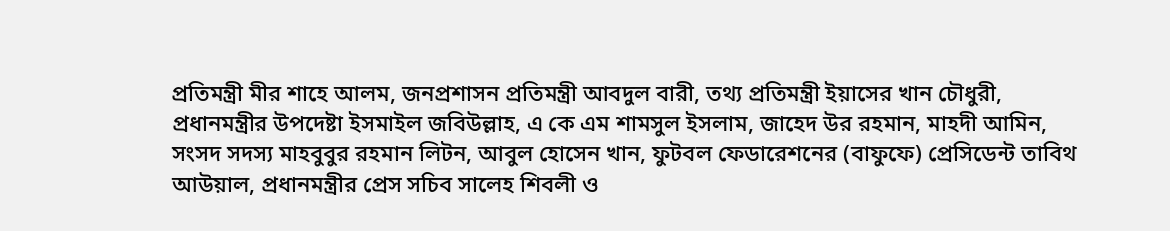প্রতিমন্ত্রী মীর শাহে আলম, জনপ্রশাসন প্রতিমন্ত্রী আবদুল বারী, তথ্য প্রতিমন্ত্রী ইয়াসের খান চৌধুরী, প্রধানমন্ত্রীর উপদেষ্টা ইসমাইল জবিউল্লাহ, এ কে এম শামসুল ইসলাম, জাহেদ উর রহমান, মাহদী আমিন, সংসদ সদস্য মাহবুবুর রহমান লিটন, আবুল হোসেন খান, ফুটবল ফেডারেশনের (বাফুফে) প্রেসিডেন্ট তাবিথ আউয়াল, প্রধানমন্ত্রীর প্রেস সচিব সালেহ শিবলী ও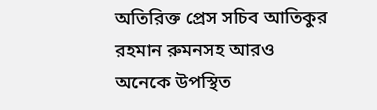অতিরিক্ত প্রেস সচিব আতিকুর রহমান রুমনসহ আরও অনেকে উপস্থিত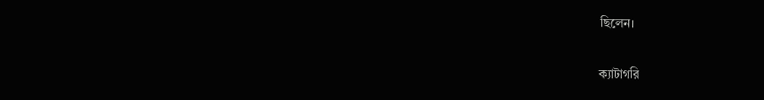ছিলেন।

ক্যাটাগরি